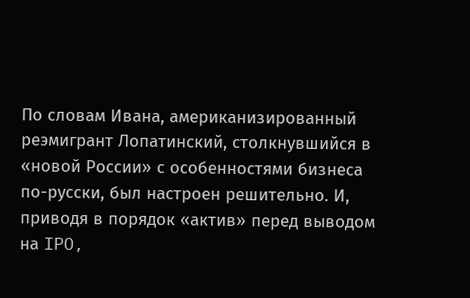По словам Ивана, американизированный реэмигрант Лопатинский, столкнувшийся в «новой России» с особенностями бизнеса по-русски, был настроен решительно. И, приводя в порядок «актив» перед выводом на IPO,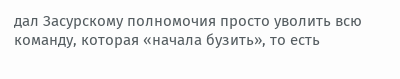дал Засурскому полномочия просто уволить всю команду, которая «начала бузить», то есть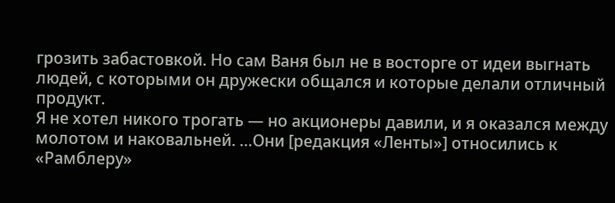грозить забастовкой. Но сам Ваня был не в восторге от идеи выгнать людей, с которыми он дружески общался и которые делали отличный продукт.
Я не хотел никого трогать — но акционеры давили, и я оказался между молотом и наковальней. …Они [редакция «Ленты»] относились к «Рамблеру»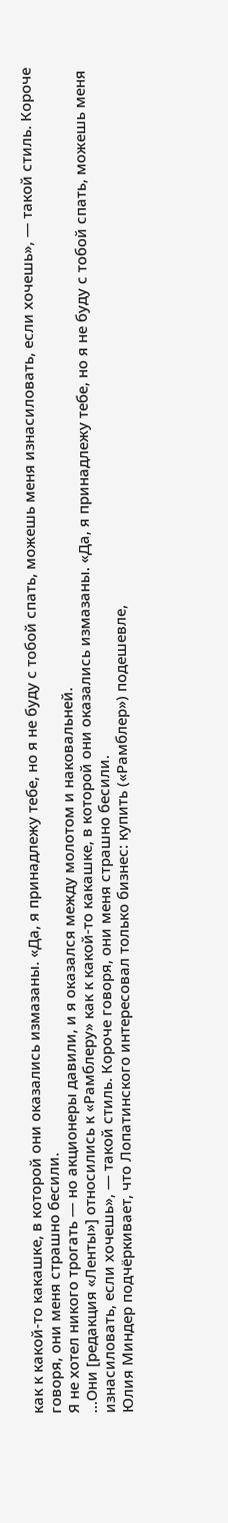как к какой-то какашке, в которой они оказались измазаны. «Да, я принадлежу тебе, но я не буду с тобой спать, можешь меня изнасиловать, если хочешь», — такой стиль. Короче говоря, они меня страшно бесили.
Я не хотел никого трогать — но акционеры давили, и я оказался между молотом и наковальней.
…Они [редакция «Ленты»] относились к «Рамблеру» как к какой-то какашке, в которой они оказались измазаны. «Да, я принадлежу тебе, но я не буду с тобой спать, можешь меня изнасиловать, если хочешь», — такой стиль. Короче говоря, они меня страшно бесили.
Юлия Миндер подчёркивает, что Лопатинского интересовал только бизнес: купить («Рамблер») подешевле,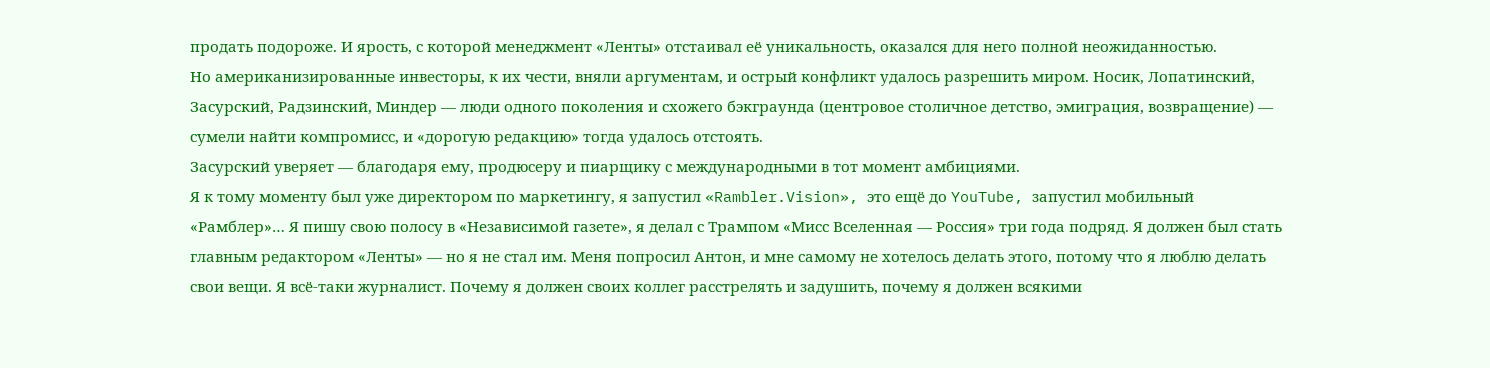продать подороже. И ярость, с которой менеджмент «Ленты» отстаивал её уникальность, оказался для него полной неожиданностью.
Но американизированные инвесторы, к их чести, вняли аргументам, и острый конфликт удалось разрешить миром. Носик, Лопатинский, Засурский, Радзинский, Миндер — люди одного поколения и схожего бэкграунда (центровое столичное детство, эмиграция, возвращение) — сумели найти компромисс, и «дорогую редакцию» тогда удалось отстоять.
Засурский уверяет — благодаря ему, продюсеру и пиарщику с международными в тот момент амбициями.
Я к тому моменту был уже директором по маркетингу, я запустил «Rambler.Vision», это ещё до YouTube, запустил мобильный «Рамблер»… Я пишу свою полосу в «Независимой газете», я делал с Трампом «Мисс Вселенная — Россия» три года подряд. Я должен был стать главным редактором «Ленты» — но я не стал им. Меня попросил Антон, и мне самому не хотелось делать этого, потому что я люблю делать свои вещи. Я всё-таки журналист. Почему я должен своих коллег расстрелять и задушить, почему я должен всякими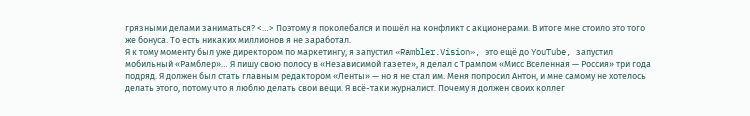грязными делами заниматься? <…> Поэтому я поколебался и пошёл на конфликт с акционерами. В итоге мне стоило это того же бонуса. То есть никаких миллионов я не заработал.
Я к тому моменту был уже директором по маркетингу, я запустил «Rambler.Vision», это ещё до YouTube, запустил мобильный «Рамблер»… Я пишу свою полосу в «Независимой газете», я делал с Трампом «Мисс Вселенная — Россия» три года подряд. Я должен был стать главным редактором «Ленты» — но я не стал им. Меня попросил Антон, и мне самому не хотелось делать этого, потому что я люблю делать свои вещи. Я всё-таки журналист. Почему я должен своих коллег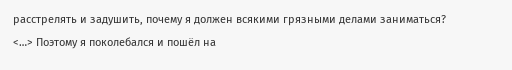расстрелять и задушить, почему я должен всякими грязными делами заниматься? <…> Поэтому я поколебался и пошёл на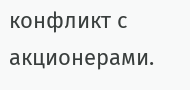конфликт с акционерами.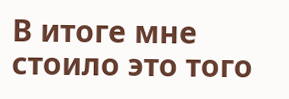В итоге мне стоило это того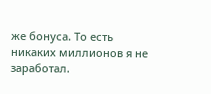же бонуса. То есть никаких миллионов я не заработал.